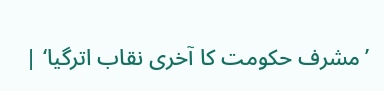’مشرف حکومت کا آخری نقاب اترگیا‘ |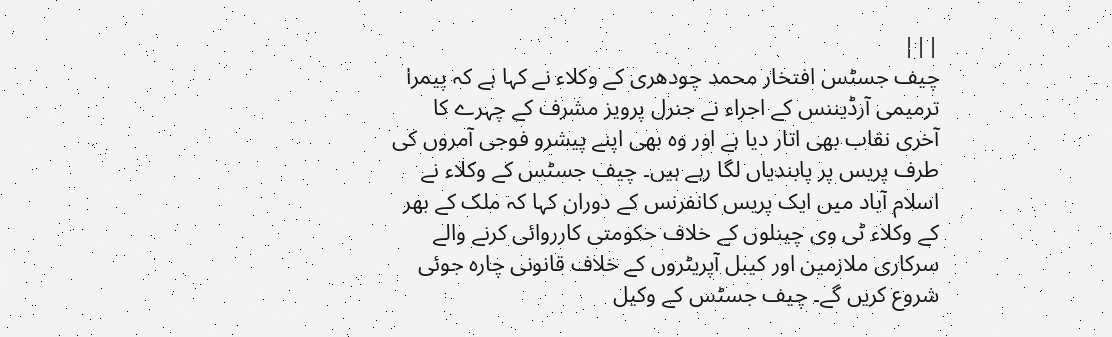|||
چیف جسٹس افتخار محمد چودھری کے وکلاء نے کہا ہے کہ پیمرا ترمیمی آرڈیننس کے اجراء نے جنرل پرویز مشرف کے چہرے کا آخری نقاب بھی اتار دیا ہے اور وہ بھی اپنے پیشرو فوجی آمروں کی طرف پریس پر پابندیاں لگا رہے ہیں۔ چیف جسٹس کے وکلاء نے اسلام آباد میں ایک پریس کانفرنس کے دوران کہا کہ ملک کے بھر کے وکلاء ٹی وی چینلوں کے خلاف حکومتی کارروائی کرنے والے سرکاری ملازمین اور کیبل آپریٹروں کے خلاف قانونی چارہ جوئی شروع کریں گے۔ چیف جسٹس کے وکیل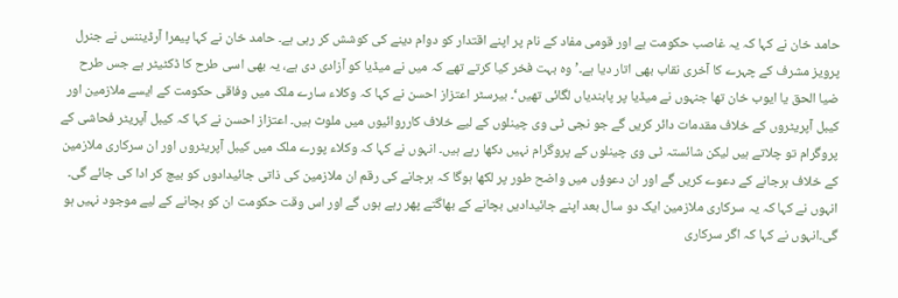حامد خان نے کہا کہ یہ غاصب حکومت ہے اور قومی مفاد کے نام پر اپنے اقتدار کو دوام دینے کی کوشش کر رہی ہے۔ حامد خان نے کہا پیمرا آرڈیننس نے جنرل پرویز مشرف کے چہرے کا آخری نقاب بھی اتار دیا ہے۔’ وہ بہت فخر کیا کرتے تھے کہ میں نے میڈیا کو آزادی دی ہے، یہ بھی اسی طرح کا ڈکٹیٹر ہے جس طرح ضیا الحق یا ایوب خان تھا جنہوں نے میڈیا پر پابندیاں لگائی تھیں‘۔ بیرسٹر اعتزاز احسن نے کہا کہ وکلاء سارے ملک میں وفاقی حکومت کے ایسے ملازمین اور کیبل آپریٹروں کے خلاف مقدمات دائر کریں گے جو نجی ٹی وی چینلوں کے لیے خلاف کارروائیوں میں ملوث ہیں۔ اعتزاز احسن نے کہا کہ کیبل آپریٹر فحاشی کے پروگرام تو چلاتے ہیں لیکن شائستہ ٹی وی چینلوں کے پروگرام نہیں دکھا رہے ہیں۔ انہوں نے کہا کہ وکلاء پورے ملک میں کیبل آپریٹروں اور ان سرکاری ملازمین کے خلاف ہرجانے کے دعوے کریں گے اور ان دعوؤں میں واضح طور پر لکھا ہوگا کہ ہرجانے کی رقم ان ملازمین کی ذاتی جائیدادوں کو بیچ کر ادا کی جائے گی۔ انہوں نے کہا کہ یہ سرکاری ملازمین ایک دو سال بعد اپنے جائیدادیں بچانے کے بھاگتے پھر رہے ہوں گے اور اس وقت حکومت ان کو بچانے کے لیے موجود نہیں ہو گی۔انہوں نے کہا کہ اگر سرکاری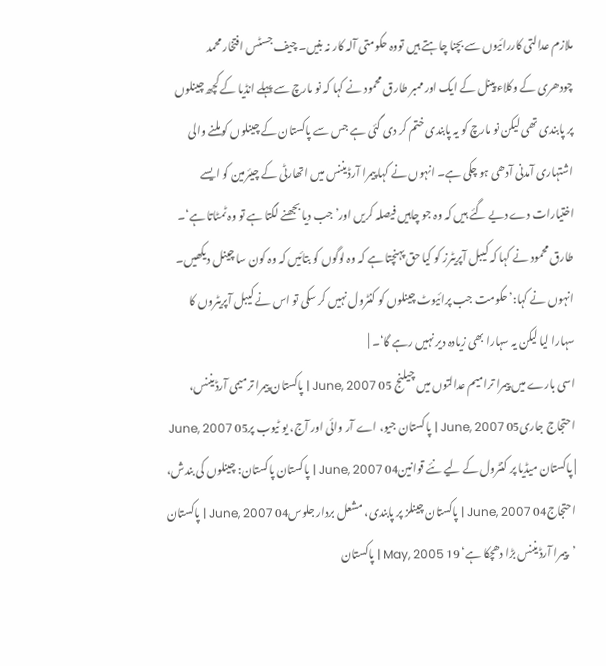ملازم عدالتی کاررائیوں سے بچنا چاہتے ہیں تووہ حکومتی آلہ کار نہ بنیں۔ چیف جسٹس افتخار محمد چودھری کے وکلاء پینل کے ایک اور ممبر طارق محمود نے کہا کہ نو مارچ سے پہلے انڈیا کے کچھ چینلوں پر پابندی تھی لیکن نو مارچ کو یہ پابندی ختم کر دی گئی ہے جس سے پاکستان کے چینلوں کو ملنے والی اشتہاری آمدنی آدھی ہو چکی ہے۔ انہوں نے کہا پیمرا آرڈیننس میں اتھارٹی کے چیئرمین کو ایسے اختیارات دے دیے گئے ہیں کہ وہ جو چاہیں فیصلہ کریں اور’جب دیا بجھنے لگتا ہے تو وہ ٹمٹاتا ہے‘۔ طارق محمود نے کہا کہ کیبل آپریٹرز کو کیا حق پہنچتا ہے کہ وہ لوگوں کو بتائیں کہ وہ کون سا چینل دیکھیں۔ انہوں نے کہا:’حکومت جب پرائیوٹ چینلوں کو کنٹرول نہیں کر سکی تو اس نے کیبل آپریٹروں کا سہارا لیا لیکن یہ سہارا بھی زیادہ دیر نہیں رہے گا‘۔ |
اسی بارے میں پیمرا ترامیم عدالتوں میں چیلنج 05 June, 2007 | پاکستان پیمرا ترمیمی آرڈیننس، احتجاج جاری05 June, 2007 | پاکستان جیو، اے آر وائی اور آج، یو ٹیوب پر05 June, 2007 | پاکستان میڈیا پر کنٹرول کے لیے نئے قوانین04 June, 2007 | پاکستان پاکستان: چینلوں کی بندش، احتجاج04 June, 2007 | پاکستان چینلز پر پابندی، مشعل بردار جلوس04 June, 2007 | پاکستان ’پیمرا آرڈیننس بڑا دھچکا ہے‘ 19 May, 2005 | پاکستان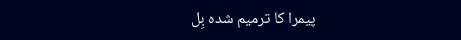پیمرا کا ترمیم شدہ بِل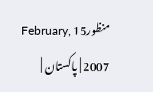منظور15 February, 2007 | پاکستان |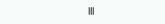|||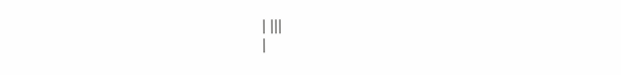| |||
|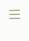|||